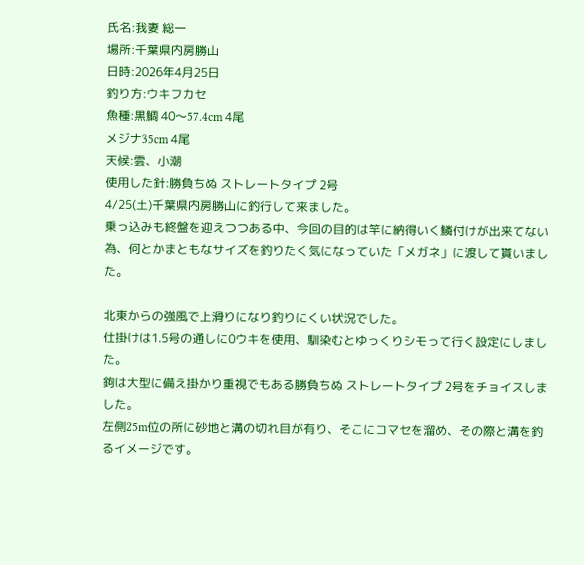氏名:我妻 総一
場所:千葉県内房勝山
日時:2026年4月25日
釣り方:ウキフカセ
魚種:黒鯛 40〜57.4cm 4尾
メジナ35cm 4尾
天候:雲、小潮
使用した針:勝負ちぬ ストレートタイプ 2号
4/25(土)千葉県内房勝山に釣行して来ました。
乗っ込みも終盤を迎えつつある中、今回の目的は竿に納得いく鱗付けが出来てない為、何とかまともなサイズを釣りたく気になっていた「メガネ」に渡して貰いました。

北東からの強風で上滑りになり釣りにくい状況でした。
仕掛けは1.5号の通しに0ウキを使用、馴染むとゆっくりシモって行く設定にしました。
鉤は大型に備え掛かり重視でもある勝負ちぬ ストレートタイプ 2号をチョイスしました。
左側25m位の所に砂地と溝の切れ目が有り、そこにコマセを溜め、その際と溝を釣るイメージです。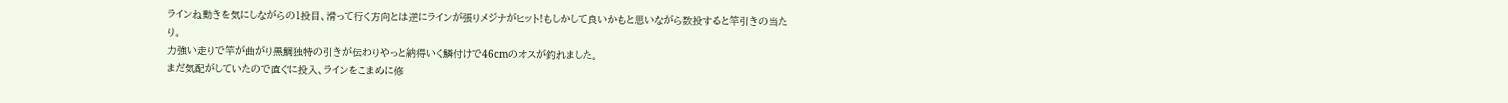ラインね動きを気にしながらの1投目、滑って行く方向とは逆にラインが張りメジナがヒット!もしかして良いかもと思いながら数投すると竿引きの当たり。
力強い走りで竿が曲がり黒鯛独特の引きが伝わりやっと納得いく鱗付けで46cmのオスが釣れました。
まだ気配がしていたので直ぐに投入、ラインをこまめに修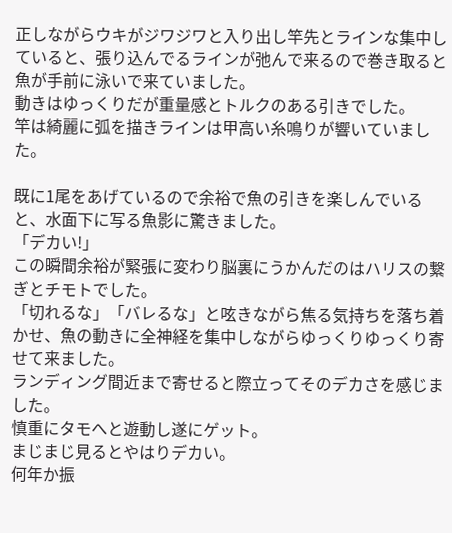正しながらウキがジワジワと入り出し竿先とラインな集中していると、張り込んでるラインが弛んで来るので巻き取ると魚が手前に泳いで来ていました。
動きはゆっくりだが重量感とトルクのある引きでした。
竿は綺麗に弧を描きラインは甲高い糸鳴りが響いていました。

既に1尾をあげているので余裕で魚の引きを楽しんでいると、水面下に写る魚影に驚きました。
「デカい!」
この瞬間余裕が緊張に変わり脳裏にうかんだのはハリスの繋ぎとチモトでした。
「切れるな」「バレるな」と呟きながら焦る気持ちを落ち着かせ、魚の動きに全神経を集中しながらゆっくりゆっくり寄せて来ました。
ランディング間近まで寄せると際立ってそのデカさを感じました。
慎重にタモへと遊動し遂にゲット。
まじまじ見るとやはりデカい。
何年か振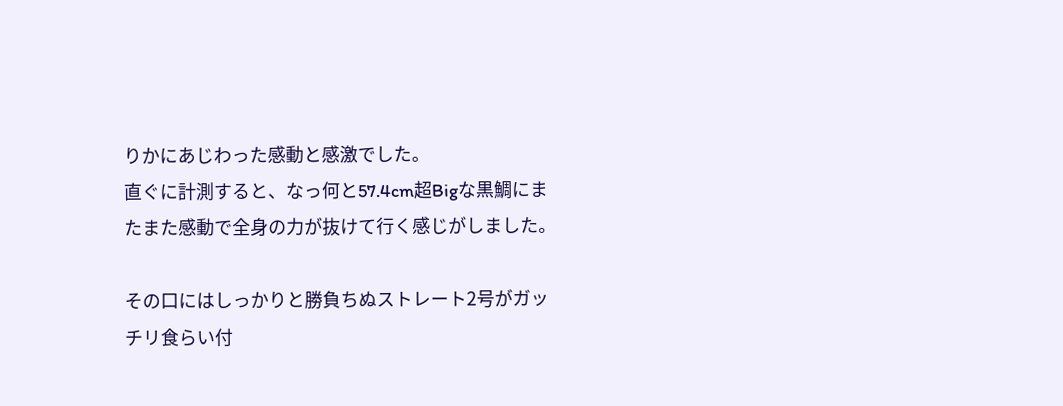りかにあじわった感動と感激でした。
直ぐに計測すると、なっ何と57.4cm超Bigな黒鯛にまたまた感動で全身の力が抜けて行く感じがしました。

その口にはしっかりと勝負ちぬストレート2号がガッチリ食らい付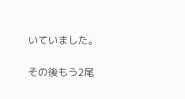いていました。

その後もう2尾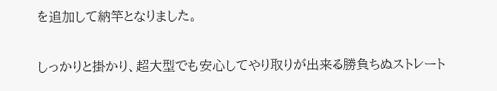を追加して納竿となりました。

しっかりと掛かり、超大型でも安心してやり取りが出来る勝負ちぬストレート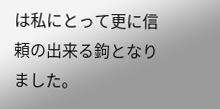は私にとって更に信頼の出来る鉤となりました。